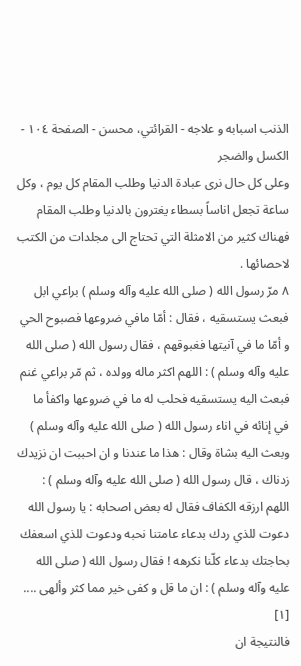الذنب اسبابه و علاجه - القرائتي، محسن - الصفحة ١٠٤ - الكسل والضجر
وعلى كل حال نرى عبادة الدنيا وطلب المقام كل يوم ، وكل ساعة تجعل اناساً بسطاء يغترون بالدنيا وطلب المقام فهناك كثير من الامثلة التي تحتاج الى مجلدات من الكتب لاحصائها .
٨ مرّ رسول الله ( صلى الله عليه وآله وسلم ) براعي ابل فبعث يستسقيه ، فقال : أمّا مافي ضروعها فصبوح الحي و أمّا ما في آنيتها فغبوقهم ، فقال رسول الله ( صلى الله عليه وآله وسلم ) : اللهم اكثر ماله وولده ، ثم مّر براعي غنم فبعث اليه يستسقيه فحلب له ما في ضروعها واكفأ ما في إنائه في اناء رسول الله ( صلى الله عليه وآله وسلم ) وبعث اليه بشاة وقال : هذا ما عندنا و ان احببت ان نزيدك زدناك ، قال رسول الله ( صلى الله عليه وآله وسلم ) : اللهم ارزقه الكفاف فقال له بعض اصحابه : يا رسول الله دعوت للذي ردك بدعاء عامتنا نحبه ودعوت للذي اسعفك بحاجتك بدعاء كلّنا نكرهه ! فقال رسول الله ( صلى الله عليه وآله وسلم ) : ان ما قل و كفى خير مما كثر وألهى .... [١]
فالنتيجة ان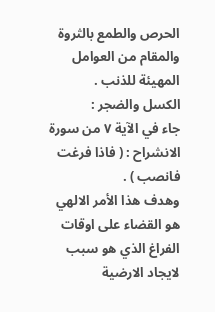الحرص والطمع بالثروة والمقام من العوامل المهيئة للذنب .
الكسل والضجر :
جاء في الآية ٧ من سورة الانشراح : ( فاذا فرغت فانصب ) .
وهدف هذا الأمر الالهي هو القضاء على اوقات الفراغ الذي هو سبب لايجاد الارضية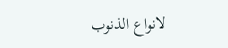لانواع الذنوب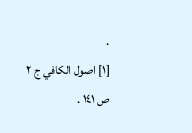.
[١] اصول الكافي ج ٢ ص ١٤١ .